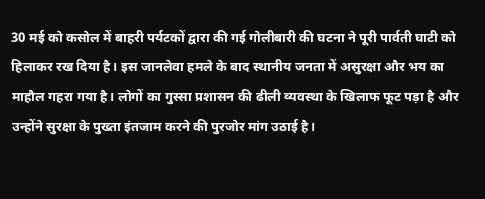30 मई को कसोल में बाहरी पर्यटकों द्वारा की गई गोलीबारी की घटना ने पूरी पार्वती घाटी को हिलाकर रख दिया है। इस जानलेवा हमले के बाद स्थानीय जनता में असुरक्षा और भय का माहौल गहरा गया है। लोगों का गुस्सा प्रशासन की ढीली व्यवस्था के खिलाफ फूट पड़ा है और उन्होंने सुरक्षा के पुख्ता इंतजाम करने की पुरजोर मांग उठाई है।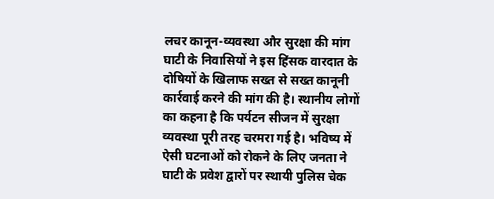लचर कानून-व्यवस्था और सुरक्षा की मांग
घाटी के निवासियों ने इस हिंसक वारदात के दोषियों के खिलाफ सख्त से सख्त कानूनी कार्रवाई करने की मांग की है। स्थानीय लोगों का कहना है कि पर्यटन सीजन में सुरक्षा व्यवस्था पूरी तरह चरमरा गई है। भविष्य में ऐसी घटनाओं को रोकने के लिए जनता ने घाटी के प्रवेश द्वारों पर स्थायी पुलिस चेक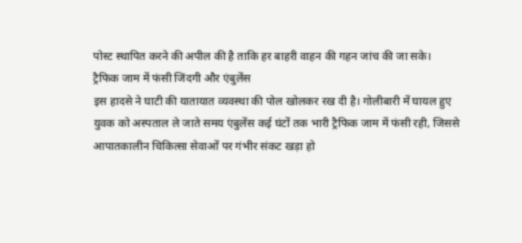पोस्ट स्थापित करने की अपील की है ताकि हर बाहरी वाहन की गहन जांच की जा सके।
ट्रैफिक जाम में फंसी जिंदगी और एंबुलेंस
इस हादसे ने घाटी की यातायात व्यवस्था की पोल खोलकर रख दी है। गोलीबारी में घायल हुए युवक को अस्पताल ले जाते समय एंबुलेंस कई घंटों तक भारी ट्रैफिक जाम में फंसी रही, जिससे आपातकालीन चिकित्सा सेवाओं पर गंभीर संकट खड़ा हो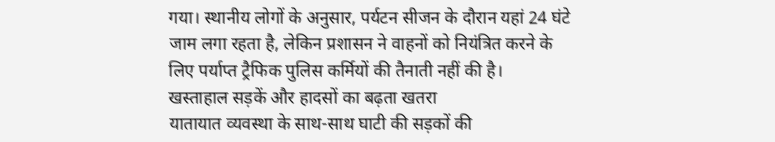गया। स्थानीय लोगों के अनुसार, पर्यटन सीजन के दौरान यहां 24 घंटे जाम लगा रहता है, लेकिन प्रशासन ने वाहनों को नियंत्रित करने के लिए पर्याप्त ट्रैफिक पुलिस कर्मियों की तैनाती नहीं की है।
खस्ताहाल सड़कें और हादसों का बढ़ता खतरा
यातायात व्यवस्था के साथ-साथ घाटी की सड़कों की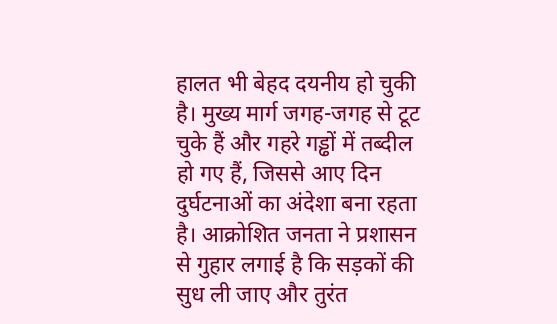हालत भी बेहद दयनीय हो चुकी है। मुख्य मार्ग जगह-जगह से टूट चुके हैं और गहरे गड्ढों में तब्दील हो गए हैं, जिससे आए दिन दुर्घटनाओं का अंदेशा बना रहता है। आक्रोशित जनता ने प्रशासन से गुहार लगाई है कि सड़कों की सुध ली जाए और तुरंत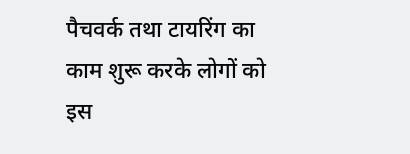पैचवर्क तथा टायरिंग का काम शुरू करके लोगों को इस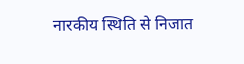नारकीय स्थिति से निजात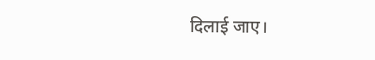दिलाई जाए।